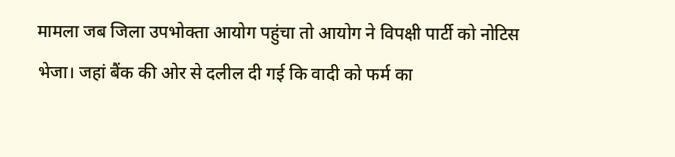मामला जब जिला उपभोक्ता आयोग पहुंचा तो आयोग ने विपक्षी पार्टी को नोटिस भेजा। जहां बैंक की ओर से दलील दी गई कि वादी को फर्म का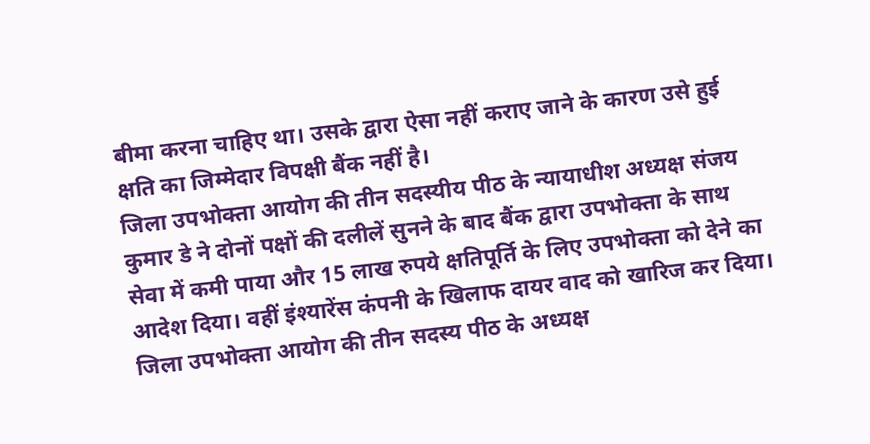बीमा करना चाहिए था। उसके द्वारा ऐसा नहीं कराए जाने के कारण उसे हुई क्षति का जिम्मेदार विपक्षी बैंक नहीं है।
जिला उपभोक्ता आयोग की तीन सदस्यीय पीठ के न्यायाधीश अध्यक्ष संजय कुमार डे ने दोनों पक्षों की दलीलें सुनने के बाद बैंक द्वारा उपभोक्ता के साथ सेवा में कमी पाया और 15 लाख रुपये क्षतिपूर्ति के लिए उपभोक्ता को देने का आदेश दिया। वहीं इंश्यारेंस कंपनी के खिलाफ दायर वाद को खारिज कर दिया। जिला उपभोक्ता आयोग की तीन सदस्य पीठ के अध्यक्ष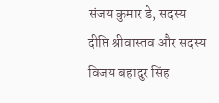संजय कुमार डे, सदस्य दीप्ति श्रीवास्तव और सदस्य विजय बहादुर सिंह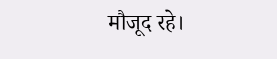मौजूद रहे।